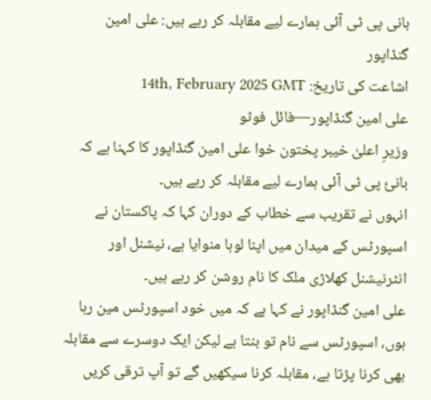بانی پی ٹی آئی ہمارے لیے مقابلہ کر رہے ہیں: علی امین گنڈاپور
اشاعت کی تاریخ: 14th, February 2025 GMT
علی امین گنڈاپور—فائل فوٹو
وزیرِ اعلیٰ خیبر پختون خوا علی امین گنڈاپور کا کہنا ہے کہ بانیٔ پی ٹی آئی ہمارے لیے مقابلہ کر رہے ہیں۔
انہوں نے تقریب سے خطاب کے دوران کہا کہ پاکستان نے اسپورٹس کے میدان میں اپنا لوہا منوایا ہے، نیشنل اور انٹرنیشنل کھلاڑی ملک کا نام روشن کر رہے ہیں۔
علی امین گنڈاپور نے کہا ہے کہ میں خود اسپورٹس مین رہا ہوں، اسپورٹس سے نام تو بنتا ہے لیکن ایک دوسرے سے مقابلہ بھی کرنا پڑتا ہے، مقابلہ کرنا سیکھیں گے تو آپ ترقی کریں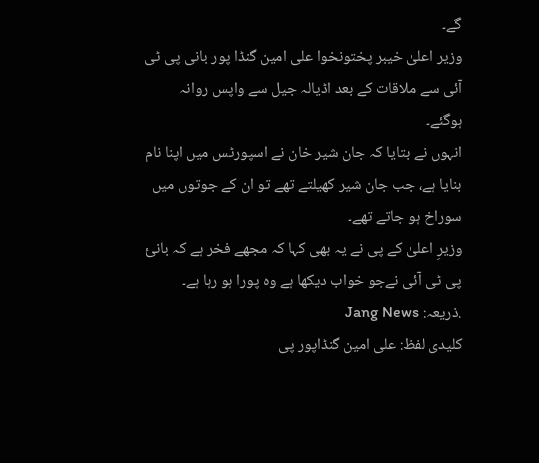گے۔
وزیر اعلیٰ خیبر پختونخوا علی امین گنڈا پور بانی پی ٹی آئی سے ملاقات کے بعد اڈیالہ جیل سے واپس روانہ ہوگئے۔
انہوں نے بتایا کہ جان شیر خان نے اسپورٹس میں اپنا نام بنایا ہے، جب جان شیر کھیلتے تھے تو ان کے جوتوں میں سوراخ ہو جاتے تھے۔
وزیرِ اعلیٰ کے پی نے یہ بھی کہا کہ مجھے فخر ہے کہ بانیٔ پی ٹی آئی نےجو خواب دیکھا ہے وہ پورا ہو رہا ہے۔
.ذریعہ: Jang News
کلیدی لفظ: علی امین گنڈاپور پی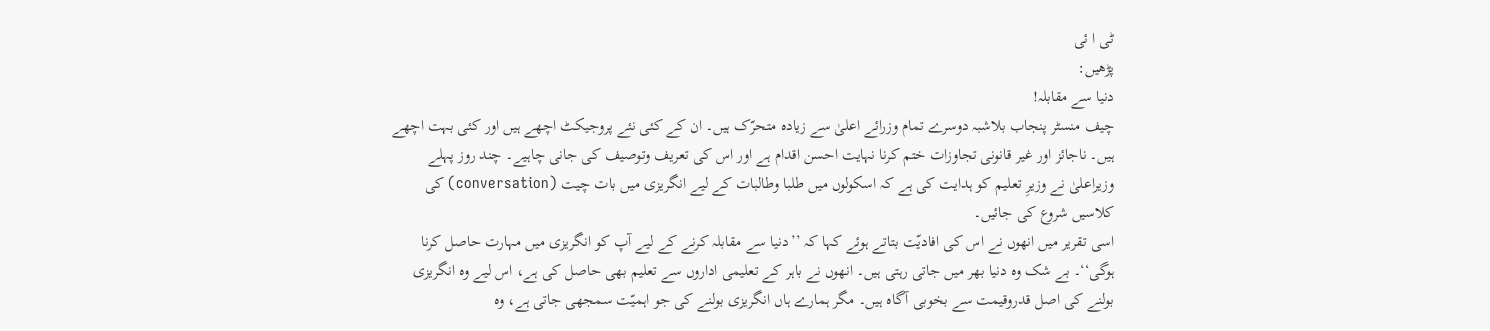ٹی ا ئی
پڑھیں:
دنیا سے مقابلہ!
چیف منسٹر پنجاب بلاشبہ دوسرے تمام وزرائے اعلیٰ سے زیادہ متحرّک ہیں۔ ان کے کئی نئے پروجیکٹ اچھے ہیں اور کئی بہت اچھے ہیں۔ ناجائز اور غیر قانونی تجاوزات ختم کرنا نہایت احسن اقدام ہے اور اس کی تعریف وتوصیف کی جانی چاہیے۔ چند روز پہلے وزیراعلیٰ نے وزیرِ تعلیم کو ہدایت کی ہے کہ اسکولوں میں طلبا وطالبات کے لیے انگریزی میں بات چیت (conversation) کی کلاسیں شروع کی جائیں۔
اسی تقریر میں انھوں نے اس کی افادیّت بتاتے ہوئے کہا کہ ’’دنیا سے مقابلہ کرنے کے لیے آپ کو انگریزی میں مہارت حاصل کرنا ہوگی‘‘۔ بے شک وہ دنیا بھر میں جاتی رہتی ہیں۔ انھوں نے باہر کے تعلیمی اداروں سے تعلیم بھی حاصل کی ہے، اس لیے وہ انگریزی بولنے کی اصل قدروقیمت سے بخوبی آگاہ ہیں۔ مگر ہمارے ہاں انگریزی بولنے کی جو اہمیّت سمجھی جاتی ہے، وہ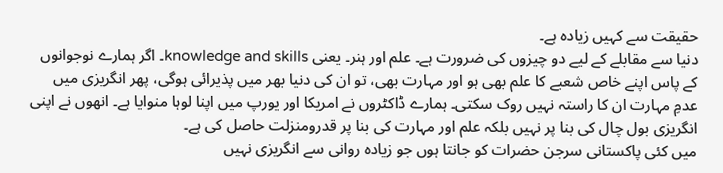حقیقت سے کہیں زیادہ ہے۔
دنیا سے مقابلے کے لیے دو چیزوں کی ضرورت ہے۔ علم اور ہنر۔ یعنی knowledge and skills۔ اگر ہمارے نوجوانوں کے پاس اپنے خاص شعبے کا علم بھی ہو اور مہارت بھی، تو ان کی دنیا بھر میں پذیرائی ہوگی، پھر انگریزی میں عدمِ مہارت ان کا راستہ نہیں روک سکتی۔ ہمارے ڈاکٹروں نے امریکا اور یورپ میں اپنا لوہا منوایا ہے۔ انھوں نے اپنی انگریزی بول چال کی بنا پر نہیں بلکہ علم اور مہارت کی بنا پر قدرومنزلت حاصل کی ہے۔
میں کئی پاکستانی سرجن حضرات کو جانتا ہوں جو زیادہ روانی سے انگریزی نہیں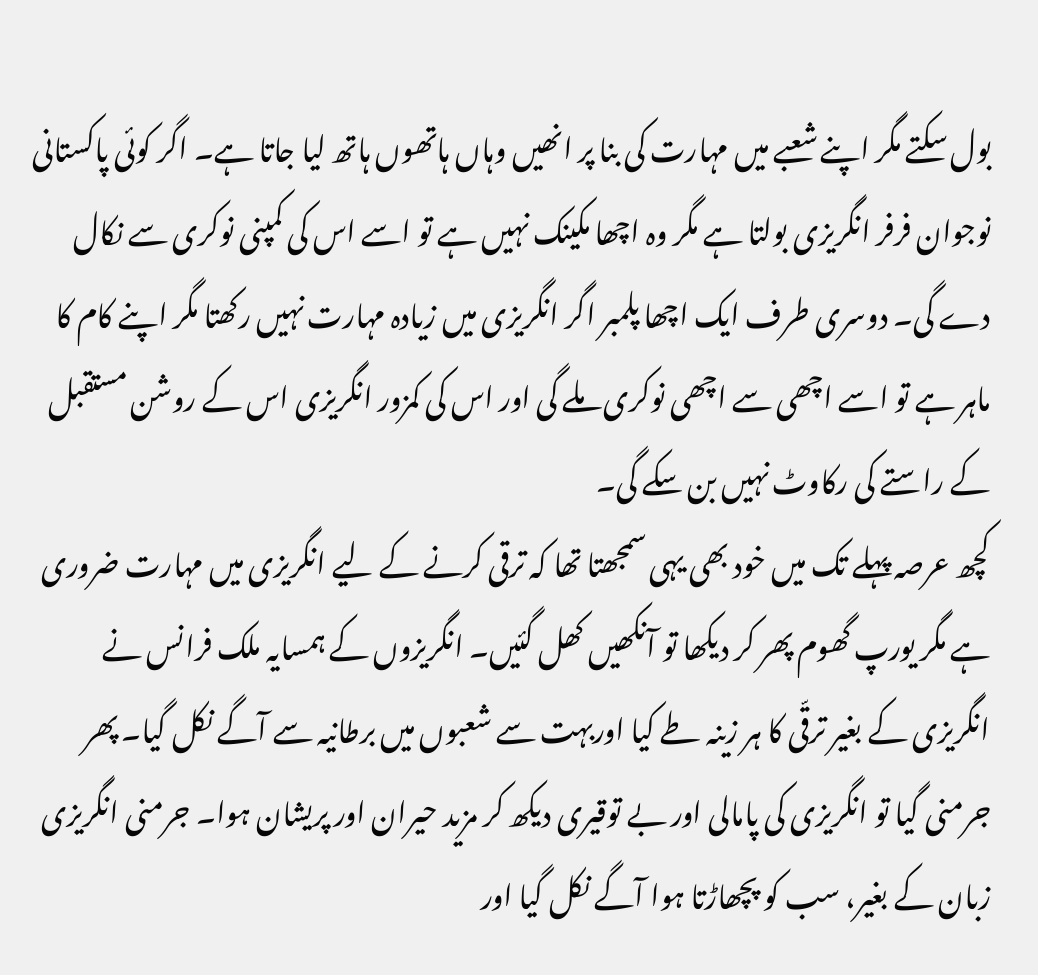بول سکتے مگر اپنے شعبے میں مہارت کی بنا پر انھیں وہاں ہاتھوں ہاتھ لیا جاتا ہے۔ اگر کوئی پاکستانی نوجوان فرفر انگریزی بولتا ہے مگر وہ اچھا مکینک نہیں ہے تو اسے اس کی کمپنی نوکری سے نکال دے گی۔ دوسری طرف ایک اچھا پلمبر اگر انگریزی میں زیادہ مہارت نہیں رکھتا مگر اپنے کام کا ماہر ہے تو اسے اچھی سے اچھی نوکری ملے گی اور اس کی کمزور انگریزی اس کے روشن مستقبل کے راستے کی رکاوٹ نہیں بن سکے گی۔
کچھ عرصہ پہلے تک میں خود بھی یہی سمجھتا تھا کہ ترقی کرنے کے لیے انگریزی میں مہارت ضروری ہے مگر یورپ گھوم پھر کر دیکھا تو آنکھیں کھل گئیں۔ انگریزوں کے ہمسایہ ملک فرانس نے انگریزی کے بغیر ترقّی کا ہر زینہ طے کیا اوربہت سے شعبوں میں برطانیہ سے آگے نکل گیا۔ پھر جرمنی گیا تو انگریزی کی پامالی اور بے توقیری دیکھ کر مزید حیران اور پریشان ہوا۔ جرمنی انگریزی زبان کے بغیر، سب کو پچھاڑتا ہوا آگے نکل گیا اور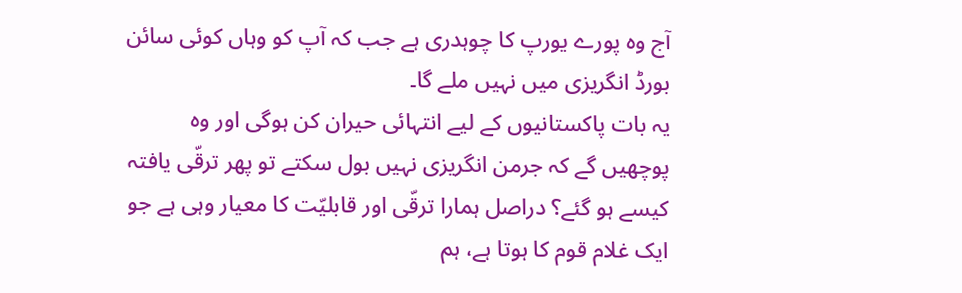آج وہ پورے یورپ کا چوہدری ہے جب کہ آپ کو وہاں کوئی سائن بورڈ انگریزی میں نہیں ملے گا۔
یہ بات پاکستانیوں کے لیے انتہائی حیران کن ہوگی اور وہ پوچھیں گے کہ جرمن انگریزی نہیں بول سکتے تو پھر ترقّی یافتہ کیسے ہو گئے؟ دراصل ہمارا ترقّی اور قابلیّت کا معیار وہی ہے جو ایک غلام قوم کا ہوتا ہے، ہم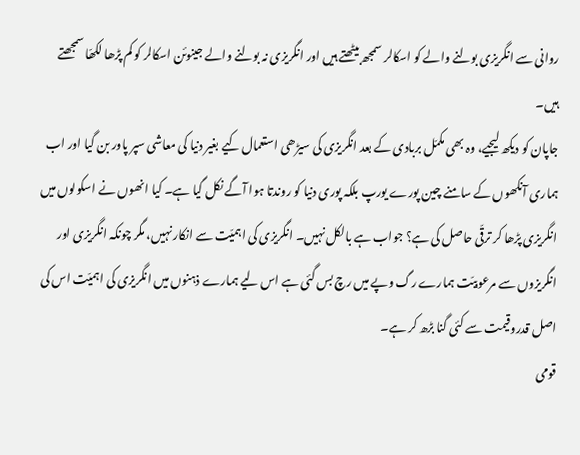روانی سے انگریزی بولنے والے کو اسکالر سمجھ بیٹھتے ہیں اور انگریزی نہ بولنے والے جینوئن اسکالر کو کم پڑھا لکھّا سمجھتے ہیں۔
جاپان کو دیکھ لیجیے، وہ بھی مکمّل بربادی کے بعد انگریزی کی سیڑھی استعمال کیے بغیر دنیا کی معاشی سپر پاور بن گیا اور اب ہماری آنکھوں کے سامنے چین پورے یورپ بلکہ پوری دنیا کو روندتا ہوا آگے نکل گیا ہے۔ کیا انھوں نے اسکولوں میں انگریزی پڑھا کر ترقّی حاصل کی ہے؟ جواب ہے بالکل نہیں۔ انگریزی کی اہمیّت سے انکار نہیں، مگر چونکہ انگریزی اور انگریزوں سے مرعوبیّت ہمارے رگ وپے میں رچ بس گئی ہے اس لیے ہمارے ذہنوں میں انگریزی کی اہمیّت اس کی اصل قدروقیمت سے کئی گنا بڑھ کر ہے۔
قومی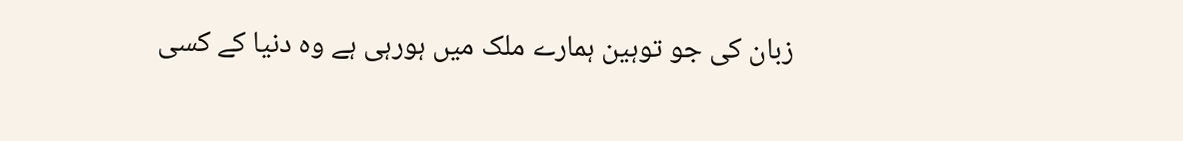زبان کی جو توہین ہمارے ملک میں ہورہی ہے وہ دنیا کے کسی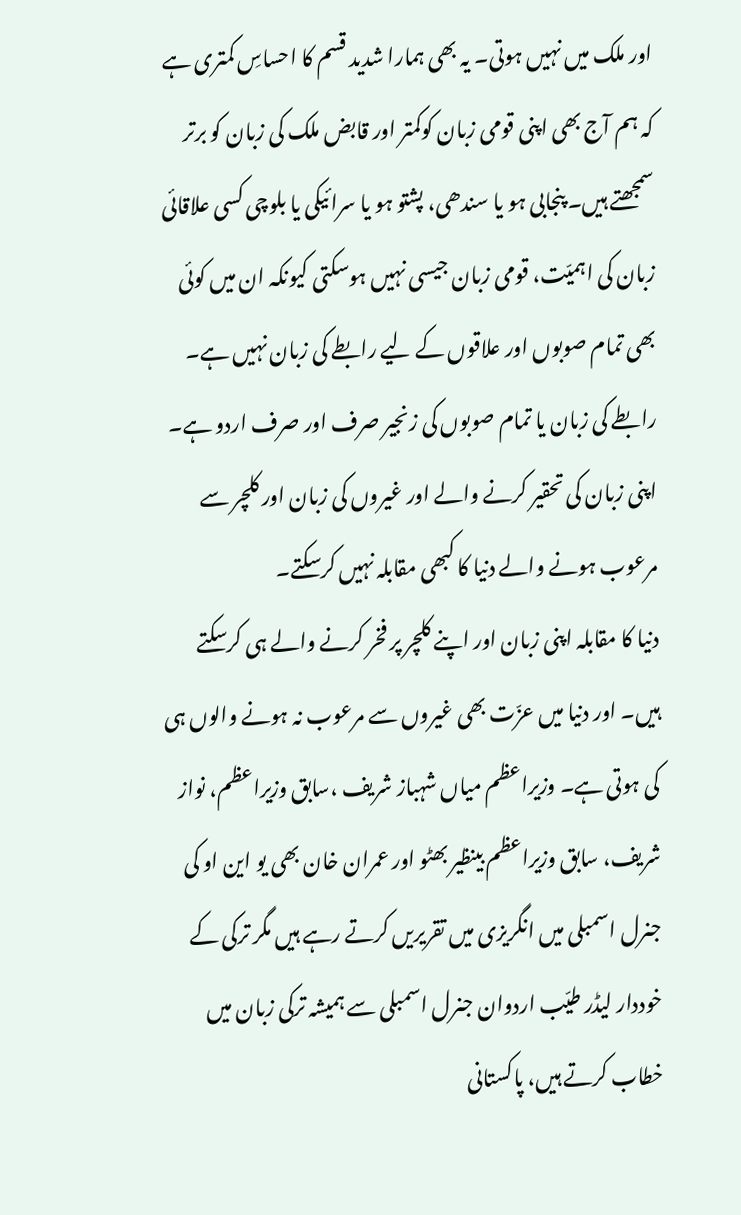اور ملک میں نہیں ہوتی۔ یہ بھی ہمارا شدید قسم کا احساسِ کمتری ہے کہ ہم آج بھی اپنی قومی زبان کوکمتر اور قابض ملک کی زبان کو برتر سمجھتے ہیں۔ پنجابی ہو یا سندھی، پشتو ہو یا سرائیکی یا بلوچی کسی علاقائی زبان کی اہمیّت، قومی زبان جیسی نہیں ہوسکتی کیونکہ ان میں کوئی بھی تمام صوبوں اور علاقوں کے لیے رابطے کی زبان نہیں ہے۔ رابطے کی زبان یا تمام صوبوں کی زنجیر صرف اور صرف اردو ہے۔ اپنی زبان کی تحقیر کرنے والے اور غیروں کی زبان اور کلچر سے مرعوب ہونے والے دنیا کا کبھی مقابلہ نہیں کرسکتے۔
دنیا کا مقابلہ اپنی زبان اور اپنے کلچر پر فخر کرنے والے ہی کرسکتے ہیں۔ اور دنیا میں عزّت بھی غیروں سے مرعوب نہ ہونے والوں ہی کی ہوتی ہے۔ وزیراعظم میاں شہباز شریف ،سابق وزیراعظم، نواز شریف، سابق وزیراعظم بینظیر بھٹو اور عمران خان بھی یو این او کی جنرل اسمبلی میں انگریزی میں تقریریں کرتے رہے ہیں مگر ترکی کے خوددار لیڈر طیّب اردوان جنرل اسمبلی سے ہمیشہ ترکی زبان میں خطاب کرتے ہیں، پاکستانی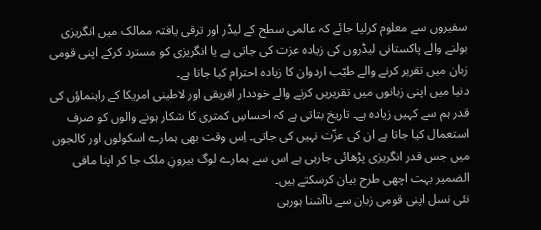سفیروں سے معلوم کرلیا جائے کہ عالمی سطح کے لیڈر اور ترقی یافتہ ممالک میں انگریزی بولنے والے پاکستانی لیڈروں کی زیادہ عزت کی جاتی ہے یا انگریزی کو مسترد کرکے اپنی قومی زبان میں تقریر کرنے والے طیّب اردوان کا زیادہ احترام کیا جاتا ہے۔
دنیا میں اپنی زبانوں میں تقریریں کرنے والے خوددار افریقی اور لاطینی امریکا کے راہنماؤں کی قدر ہم سے کہیں زیادہ ہے۔ تاریخ بتاتی ہے کہ احساسِ کمتری کا شکار ہونے والوں کو صرف استعمال کیا جاتا ہے ان کی عزّت نہیں کی جاتی۔ اِس وقت بھی ہمارے اسکولوں اور کالجوں میں جس قدر انگریزی پڑھائی جارہی ہے اس سے ہمارے لوگ بیرونِ ملک جا کر اپنا مافی الضمیر بہت اچھی طرح بیان کرسکتے ہیں۔
نئی نسل اپنی قومی زبان سے ناآشنا ہورہی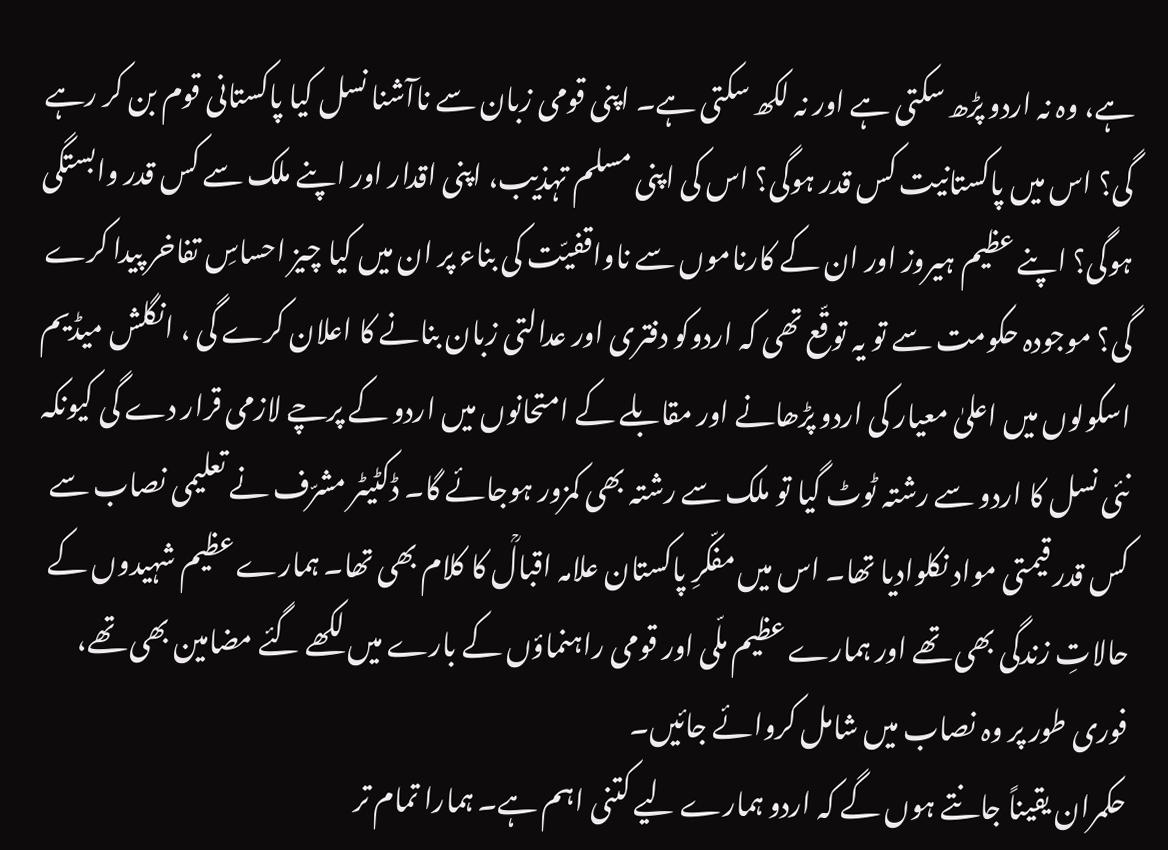ہے، وہ نہ اردو پڑھ سکتی ہے اور نہ لکھ سکتی ہے۔ اپنی قومی زبان سے ناآشنا نسل کیا پاکستانی قوم بن کر رہے گی؟ اس میں پاکستانیت کس قدر ہوگی؟ اس کی اپنی مسلم تہذیب، اپنی اقدار اور اپنے ملک سے کس قدر وابستگی ہوگی؟ اپنے عظیم ہیروز اور ان کے کارناموں سے ناواقفیّت کی بناء پر ان میں کیا چیز احساسِ تفاخر پیدا کرے گی؟ موجودہ حکومت سے تو یہ توقّع تھی کہ اردوکو دفتری اور عدالتی زبان بنانے کا اعلان کرے گی ، انگلش میڈیم اسکولوں میں اعلیٰ معیار کی اردو پڑھانے اور مقابلے کے امتحانوں میں اردو کے پرچے لازمی قرار دے گی کیونکہ نئی نسل کا اردو سے رشتہ ٹوٹ گیا تو ملک سے رشتہ بھی کمزور ہوجائے گا۔ ڈکٹیٹر مشرّف نے تعلیمی نصاب سے کس قدر قیمتی مواد نکلوادیا تھا۔ اس میں مفکّرِ پاکستان علامہ اقبالؒ کا کلام بھی تھا۔ ہمارے عظیم شہیدوں کے حالاتِ زندگی بھی تھے اور ہمارے عظیم ملّی اور قومی راہنماؤں کے بارے میں لکھے گئے مضامین بھی تھے، فوری طور پر وہ نصاب میں شامل کروائے جائیں۔
حکمران یقیناً جانتے ہوں گے کہ اردو ہمارے لیے کتنی اہم ہے۔ ہمارا تمام تر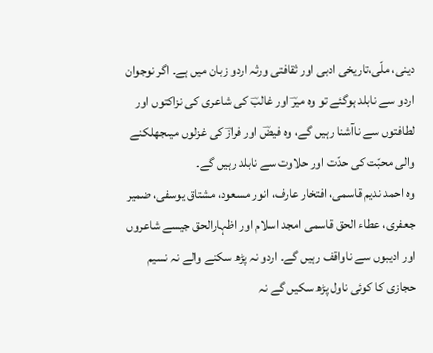دینی، ملّی،تاریخی ادبی اور ثقافتی ورثہ اردو زبان میں ہے۔ اگر نوجوان اردو سے نابلد ہوگئے تو وہ میرؔ اور غالبؔ کی شاعری کی نزاکتوں اور لطافتوں سے ناآشنا رہیں گے، وہ فیضؔ اور فرازؔ کی غزلوں میںجھلکنے والی محبّت کی حدّت اور حلاوت سے نابلد رہیں گے۔
وہ احمد ندیم قاسمی، افتخار عارف، انور مسعود، مشتاق یوسفی، ضمیر جعفری، عطاء الحق قاسمی امجد اسلام اور اظہارالحق جیسے شاعروں اور ادیبوں سے ناواقف رہیں گے۔ اردو نہ پڑھ سکنے والے نہ نسیم حجازی کا کوئی ناول پڑھ سکیں گے نہ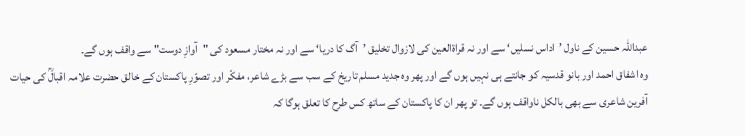عبداللہ حسین کے ناول ’اداس نسلیں‘ سے اور نہ قراۃالعین کی لازوال تخلیق ’آگ کا دریا‘ سے اور نہ مختار مسعود کی "آوازِ دوست" سے واقف ہوں گے۔
وہ اشفاق احمد اور بانو قدسیہ کو جانتے ہی نہیں ہوں گے اور پھر وہ جدید مسلم تاریخ کے سب سے بڑے شاعر، مفکّر اور تصوّرِ پاکستان کے خالق حضرت علامہ اقبالؒ کی حیات آفرین شاعری سے بھی بالکل ناواقف ہوں گے۔ تو پھر ان کا پاکستان کے ساتھ کس طرح کا تعلق ہوگا کہ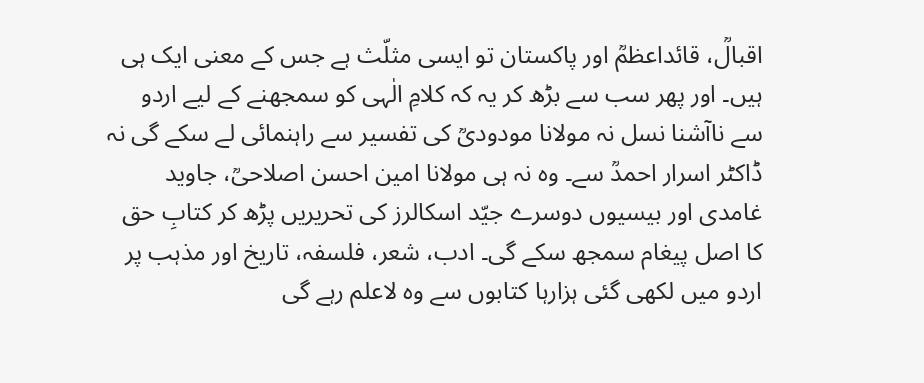اقبالؒ، قائداعظمؒ اور پاکستان تو ایسی مثلّث ہے جس کے معنی ایک ہی ہیں۔ اور پھر سب سے بڑھ کر یہ کہ کلامِ الٰہی کو سمجھنے کے لیے اردو سے ناآشنا نسل نہ مولانا مودودیؒ کی تفسیر سے راہنمائی لے سکے گی نہ ڈاکٹر اسرار احمدؒ سے۔ وہ نہ ہی مولانا امین احسن اصلاحیؒ، جاوید غامدی اور بیسیوں دوسرے جیّد اسکالرز کی تحریریں پڑھ کر کتابِ حق کا اصل پیغام سمجھ سکے گی۔ ادب، شعر، فلسفہ، تاریخ اور مذہب پر اردو میں لکھی گئی ہزارہا کتابوں سے وہ لاعلم رہے گی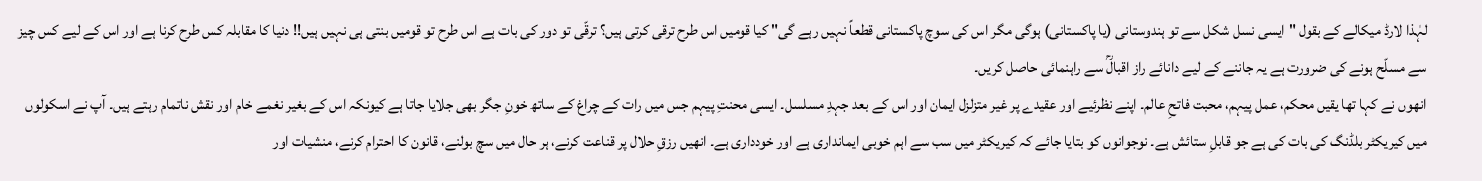لہٰذا لارڈ میکالے کے بقول "ایسی نسل شکل سے تو ہندوستانی (یا پاکستانی) ہوگی مگر اس کی سوچ پاکستانی قطعاً نہیں رہے گی" کیا قومیں اس طرح ترقی کرتی ہیں؟ ترقّی تو دور کی بات ہے اس طرح تو قومیں بنتی ہی نہیں ہیں!! دنیا کا مقابلہ کس طرح کرنا ہے اور اس کے لیے کس چیز سے مسلّح ہونے کی ضرورت ہے یہ جاننے کے لیے دانائے راز اقبالؒ سے راہنمائی حاصل کریں۔
انھوں نے کہا تھا یقیں محکم، عمل پیہم، محبت فاتحِ عالم۔ اپنے نظرئیے اور عقیدے پر غیر متزلزل ایمان اور اس کے بعد جہدِ مسلسل۔ ایسی محنتِ پیہم جس میں رات کے چراغ کے ساتھ خونِ جگر بھی جلایا جاتا ہے کیونکہ اس کے بغیر نغمے خام اور نقش ناتمام رہتے ہیں۔ آپ نے اسکولوں میں کیریکٹر بلڈنگ کی بات کی ہے جو قابلِ ستائش ہے۔ نوجوانوں کو بتایا جائے کہ کیریکٹر میں سب سے اہم خوبی ایمانداری ہے اور خودداری ہے۔ انھیں رزقِ حلال پر قناعت کرنے، ہر حال میں سچ بولنے، قانون کا احترام کرنے، منشیات اور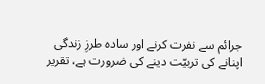جرائم سے نفرت کرنے اور سادہ طرزِ زندگی اپنانے کی تربیّت دینے کی ضرورت ہے، تقریر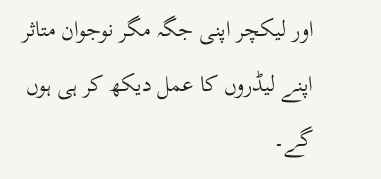اور لیکچر اپنی جگہ مگر نوجوان متاثر اپنے لیڈروں کا عمل دیکھ کر ہی ہوں گے۔